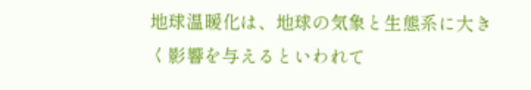地球温暖化は、地球の気象と生態系に大きく影響を与えるといわれて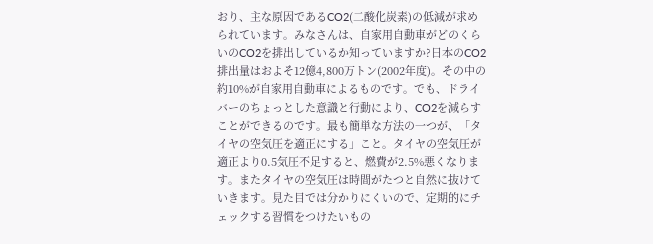おり、主な原因であるCO2(二酸化炭素)の低減が求められています。みなさんは、自家用自動車がどのくらいのCO2を排出しているか知っていますか?日本のCO2排出量はおよそ12億4,800万トン(2002年度)。その中の約10%が自家用自動車によるものです。でも、ドライバーのちょっとした意識と行動により、CO2を減らすことができるのです。最も簡単な方法の一つが、「タイヤの空気圧を適正にする」こと。タイヤの空気圧が適正より0.5気圧不足すると、燃費が2.5%悪くなります。またタイヤの空気圧は時間がたつと自然に抜けていきます。見た目では分かりにくいので、定期的にチェックする習慣をつけたいもの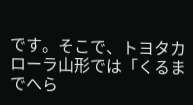です。そこで、トヨタカローラ山形では「くるまでへら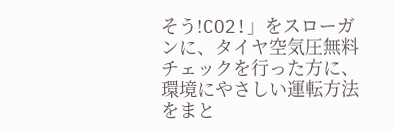そう!CO2!」をスローガンに、タイヤ空気圧無料チェックを行った方に、環境にやさしい運転方法をまと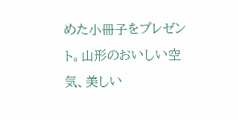めた小冊子をプレゼント。山形のおいしい空気、美しい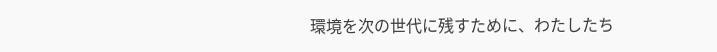環境を次の世代に残すために、わたしたち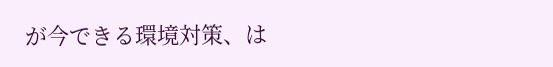が今できる環境対策、は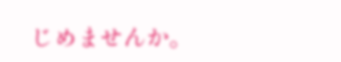じめませんか。